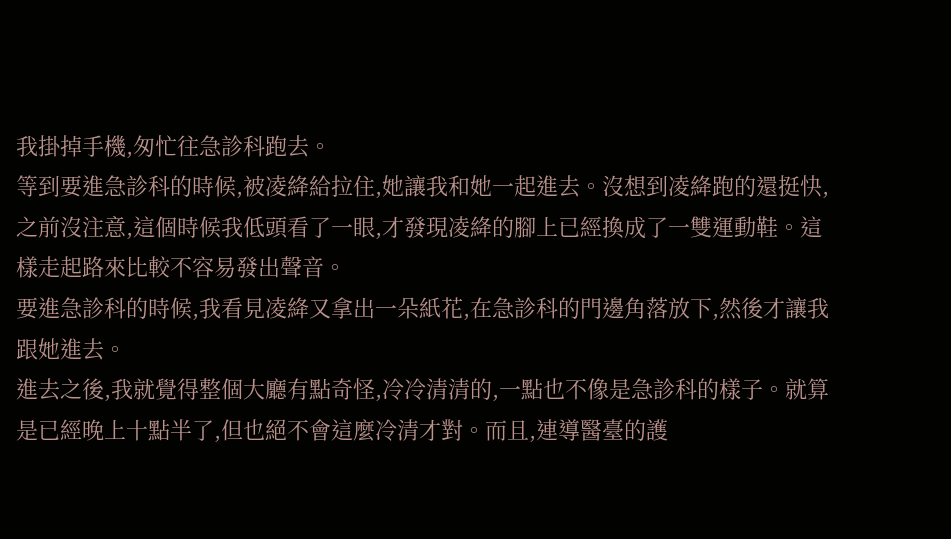我掛掉手機,匆忙往急診科跑去。
等到要進急診科的時候,被凌絳給拉住,她讓我和她一起進去。沒想到凌絳跑的還挺快,之前沒注意,這個時候我低頭看了一眼,才發現凌絳的腳上已經換成了一雙運動鞋。這樣走起路來比較不容易發出聲音。
要進急診科的時候,我看見凌絳又拿出一朵紙花,在急診科的門邊角落放下,然後才讓我跟她進去。
進去之後,我就覺得整個大廳有點奇怪,冷冷清清的,一點也不像是急診科的樣子。就算是已經晚上十點半了,但也絕不會這麼冷清才對。而且,連導醫臺的護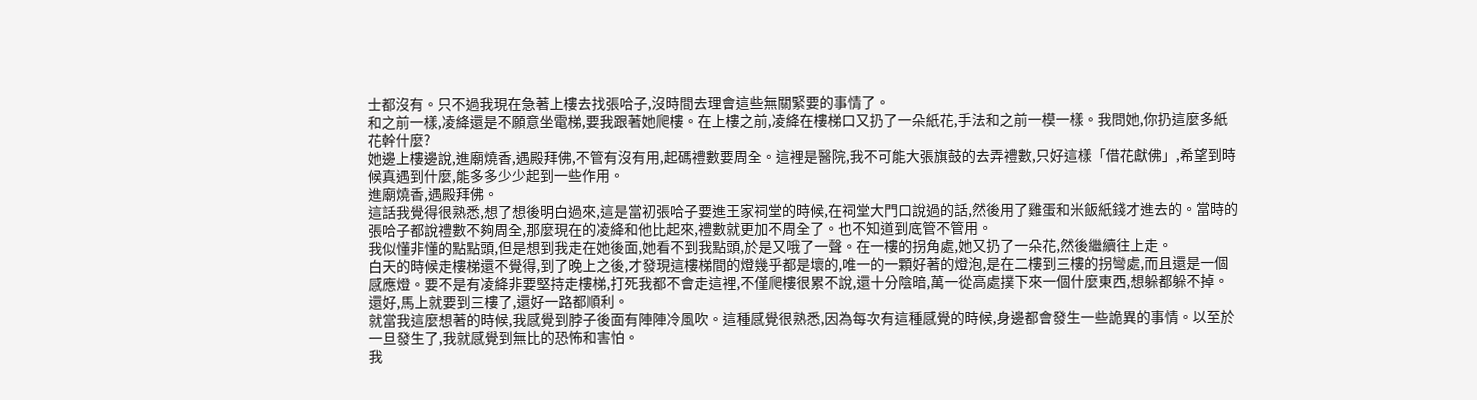士都沒有。只不過我現在急著上樓去找張哈子,沒時間去理會這些無關緊要的事情了。
和之前一樣,凌絳還是不願意坐電梯,要我跟著她爬樓。在上樓之前,凌絳在樓梯口又扔了一朵紙花,手法和之前一模一樣。我問她,你扔這麼多紙花幹什麼?
她邊上樓邊說,進廟燒香,遇殿拜佛,不管有沒有用,起碼禮數要周全。這裡是醫院,我不可能大張旗鼓的去弄禮數,只好這樣「借花獻佛」,希望到時候真遇到什麼,能多多少少起到一些作用。
進廟燒香,遇殿拜佛。
這話我覺得很熟悉,想了想後明白過來,這是當初張哈子要進王家祠堂的時候,在祠堂大門口說過的話,然後用了雞蛋和米飯紙錢才進去的。當時的張哈子都說禮數不夠周全,那麼現在的凌絳和他比起來,禮數就更加不周全了。也不知道到底管不管用。
我似懂非懂的點點頭,但是想到我走在她後面,她看不到我點頭,於是又哦了一聲。在一樓的拐角處,她又扔了一朵花,然後繼續往上走。
白天的時候走樓梯還不覺得,到了晚上之後,才發現這樓梯間的燈幾乎都是壞的,唯一的一顆好著的燈泡,是在二樓到三樓的拐彎處,而且還是一個感應燈。要不是有凌絳非要堅持走樓梯,打死我都不會走這裡,不僅爬樓很累不說,還十分陰暗,萬一從高處撲下來一個什麼東西,想躲都躲不掉。還好,馬上就要到三樓了,還好一路都順利。
就當我這麼想著的時候,我感覺到脖子後面有陣陣冷風吹。這種感覺很熟悉,因為每次有這種感覺的時候,身邊都會發生一些詭異的事情。以至於一旦發生了,我就感覺到無比的恐怖和害怕。
我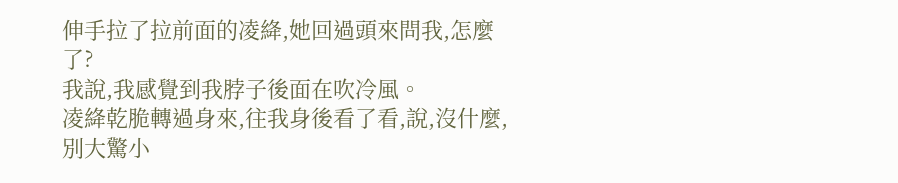伸手拉了拉前面的凌絳,她回過頭來問我,怎麼了?
我說,我感覺到我脖子後面在吹冷風。
凌絳乾脆轉過身來,往我身後看了看,說,沒什麼,別大驚小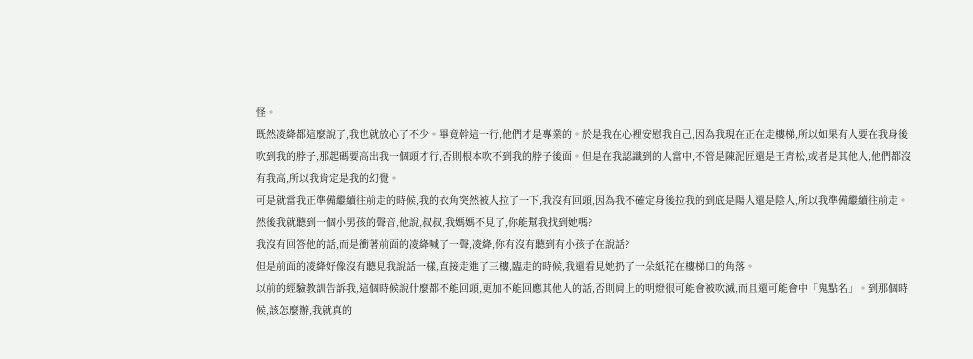怪。
既然凌絳都這麼說了,我也就放心了不少。畢竟幹這一行,他們才是專業的。於是我在心裡安慰我自己,因為我現在正在走樓梯,所以如果有人要在我身後吹到我的脖子,那起碼要高出我一個頭才行,否則根本吹不到我的脖子後面。但是在我認識到的人當中,不管是陳泥匠還是王青松,或者是其他人,他們都沒有我高,所以我肯定是我的幻覺。
可是就當我正準備繼續往前走的時候,我的衣角突然被人拉了一下,我沒有回頭,因為我不確定身後拉我的到底是陽人還是陰人,所以我準備繼續往前走。然後我就聽到一個小男孩的聲音,他說,叔叔,我媽媽不見了,你能幫我找到她嗎?
我沒有回答他的話,而是衝著前面的凌絳喊了一聲,凌絳,你有沒有聽到有小孩子在說話?
但是前面的凌絳好像沒有聽見我說話一樣,直接走進了三樓,臨走的時候,我還看見她扔了一朵紙花在樓梯口的角落。
以前的經驗教訓告訴我,這個時候說什麼都不能回頭,更加不能回應其他人的話,否則肩上的明燈很可能會被吹滅,而且還可能會中「鬼點名」。到那個時候,該怎麼辦,我就真的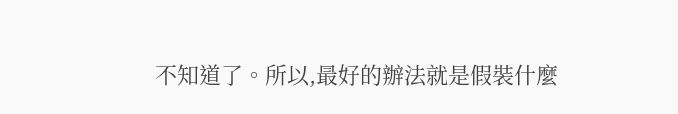不知道了。所以,最好的辦法就是假裝什麼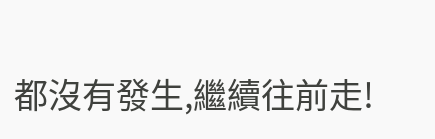都沒有發生,繼續往前走!